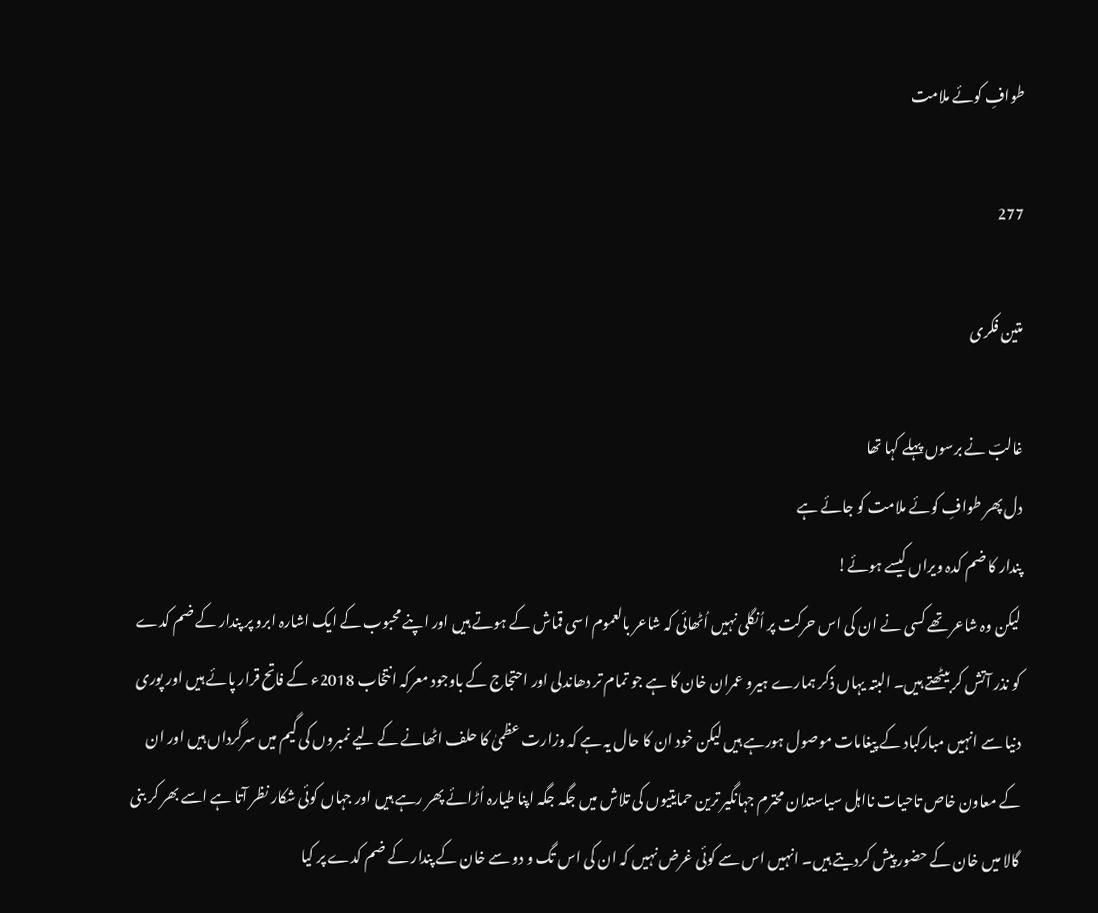طوافِ کوئے ملامت

277

متین فکری

غالبؔ نے برسوں پہلے کہا تھا
دل پھر طوافِ کوئے ملامت کو جائے ہے
پندار کا ضم کدہ ویراں کیسے ہوئے!
لیکن وہ شاعر تھے کسی نے ان کی اس حرکت پر اُنگلی نہیں اُٹھائی کہ شاعر بالعموم اسی قماش کے ہوتے ہیں اور اپنے محبوب کے ایک اشارہ ابرو پر پندار کے ضم کدے کو نذر آتش کر بیٹھتے ہیں۔ البتہ یہاں ذکر ہمارے ہیرو عمران خان کا ہے جو تمام تر دھاندلی اور احتجاج کے باوجود معرکہ انتخاب 2018ء کے فاتح قرار پائے ہیں اور پوری دنیا سے انہیں مبارکباد کے پیغامات موصول ہورہے ہیں لیکن خود ان کا حال یہ ہے کہ وزارت عظمیٰ کا حلف اٹھانے کے لیے نمبروں کی گیم میں سرگرداں ہیں اور ان کے معاون خاص تاحیات نااہل سیاستدان محترم جہانگیر ترین حمایتیوں کی تلاش میں جگہ جگہ اپنا طیارہ اُڑائے پھر رہے ہیں اور جہاں کوئی شکار نظر آتا ہے اسے بھر کر بنی گالا میں خان کے حضور پیش کردیتے ہیں۔ انہیں اس سے کوئی غرض نہیں کہ ان کی اس تگ و دو سے خان کے پندار کے ضم کدے پر کیا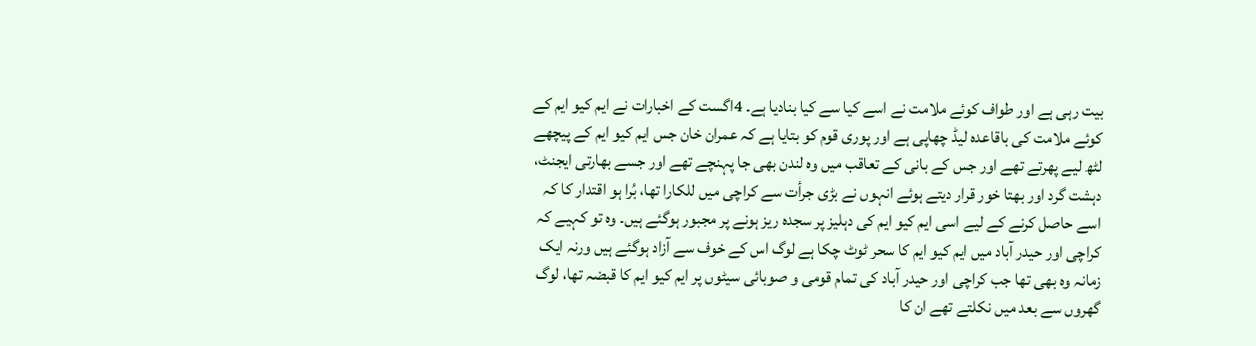بیت رہی ہے اور طواف کوئے ملامت نے اسے کیا سے کیا بنادیا ہے۔ 4اگست کے اخبارات نے ایم کیو ایم کے کوئے ملامت کی باقاعدہ لیڈ چھاپی ہے اور پوری قوم کو بتایا ہے کہ عمران خان جس ایم کیو ایم کے پیچھے لٹھ لیے پھرتے تھے اور جس کے بانی کے تعاقب میں وہ لندن بھی جا پہنچے تھے اور جسے بھارتی ایجنٹ، دہشت گرد اور بھتا خور قرار دیتے ہوئے انہوں نے بڑی جرأت سے کراچی میں للکارا تھا، بُرا ہو اقتدار کا کہ اسے حاصل کرنے کے لیے اسی ایم کیو ایم کی دہلیز پر سجدہ ریز ہونے پر مجبور ہوگئے ہیں۔ وہ تو کہیے کہ کراچی اور حیدر آباد میں ایم کیو ایم کا سحر ٹوٹ چکا ہے لوگ اس کے خوف سے آزاد ہوگئے ہیں ورنہ ایک زمانہ وہ بھی تھا جب کراچی اور حیدر آباد کی تمام قومی و صوبائی سیٹوں پر ایم کیو ایم کا قبضہ تھا، لوگ گھروں سے بعد میں نکلتے تھے ان کا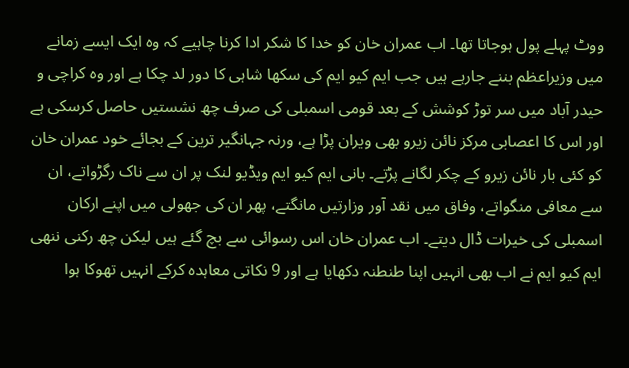ووٹ پہلے پول ہوجاتا تھا۔ اب عمران خان کو خدا کا شکر ادا کرنا چاہیے کہ وہ ایک ایسے زمانے میں وزیراعظم بننے جارہے ہیں جب ایم کیو ایم کی سکھا شاہی کا دور لد چکا ہے اور وہ کراچی و حیدر آباد میں سر توڑ کوشش کے بعد قومی اسمبلی کی صرف چھ نشستیں حاصل کرسکی ہے اور اس کا اعصابی مرکز نائن زیرو بھی ویران پڑا ہے، ورنہ جہانگیر ترین کے بجائے خود عمران خان کو کئی بار نائن زیرو کے چکر لگانے پڑتے۔ بانی ایم کیو ایم ویڈیو لنک پر ان سے ناک رگڑواتے، ان سے معافی منگواتے، وفاق میں نقد آور وزارتیں مانگتے، پھر ان کی جھولی میں اپنے ارکان اسمبلی کی خیرات ڈال دیتے۔ اب عمران خان اس رسوائی سے بچ گئے ہیں لیکن چھ رکنی ننھی ایم کیو ایم نے اب بھی انہیں اپنا طنطنہ دکھایا ہے اور 9 نکاتی معاہدہ کرکے انہیں تھوکا ہوا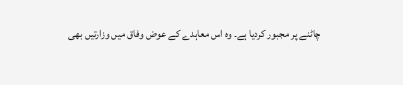چاٹنے پر مجبور کردیا ہے۔ وہ اس معاہدے کے عوض وفاق میں وزارتیں بھی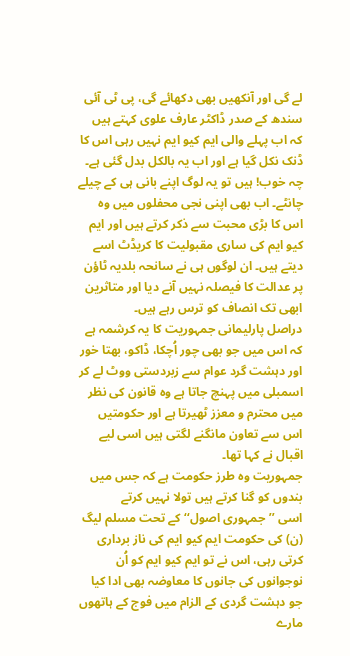لے گی اور آنکھیں بھی دکھائے گی، پی ٹی آئی سندھ کے صدر ڈاکٹر عارف علوی کہتے ہیں کہ اب پہلے والی ایم کیو ایم نہیں رہی اس کا ڈنک نکل گیا ہے اور اب یہ بالکل بدل گئی ہے۔ چہ خوب! ہیں تو یہ لوگ اپنے بانی ہی کے چیلے چانٹے۔ اب بھی اپنی نجی محفلوں میں وہ اس کا بڑی محبت سے ذکر کرتے ہیں اور ایم کیو ایم کی ساری مقبولیت کا کریڈٹ اسے دیتے ہیں۔ ان لوگوں ہی نے سانحہ بلدیہ ٹاؤن پر عدالت کا فیصلہ نہیں آنے دیا اور متاثرین ابھی تک انصاف کو ترس رہے ہیں۔
دراصل پارلیمانی جمہوریت کا یہ کرشمہ ہے کہ اس میں جو بھی چور اُچکا، ڈاکو، بھتا خور اور دہشت گرد عوام سے زبردستی ووٹ لے کر اسمبلی میں پہنچ جاتا ہے وہ قانون کی نظر میں محترم و معزز ٹھیرتا ہے اور حکومتیں اس سے تعاون مانگنے لگتی ہیں اسی لیے اقبال نے کہا تھا۔
جمہوریت وہ طرز حکومت ہے کہ جس میں
بندوں کو گنا کرتے ہیں تولا نہیں کرتے
اسی ’’جمہوری اصول‘‘ کے تحت مسلم لیگ (ن) کی حکومت ایم کیو ایم کی ناز برداری کرتی رہی، اس نے تو ایم کیو ایم کو اُن نوجوانوں کی جانوں کا معاوضہ بھی ادا کیا جو دہشت گردی کے الزام میں فوج کے ہاتھوں مارے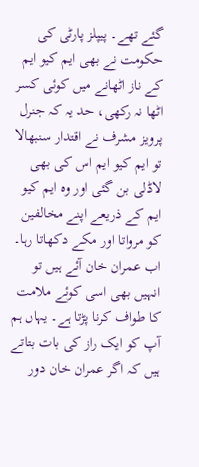گئے تھے۔ پیپلز پارٹی کی حکومت نے بھی ایم کیو ایم کے ناز اٹھانے میں کوئی کسر اٹھا نہ رکھی، حد یہ کہ جنرل پرویز مشرف نے اقتدار سنبھالا تو ایم کیو ایم اس کی بھی لاڈلی بن گئی اور وہ ایم کیو ایم کے ذریعے اپنے مخالفین کو مرواتا اور مکے دکھاتا رہا۔ اب عمران خان آئے ہیں تو انہیں بھی اسی کوئے ملامت کا طواف کرنا پڑتا ہے۔ یہاں ہم آپ کو ایک راز کی بات بتاتے ہیں کہ اگر عمران خان دور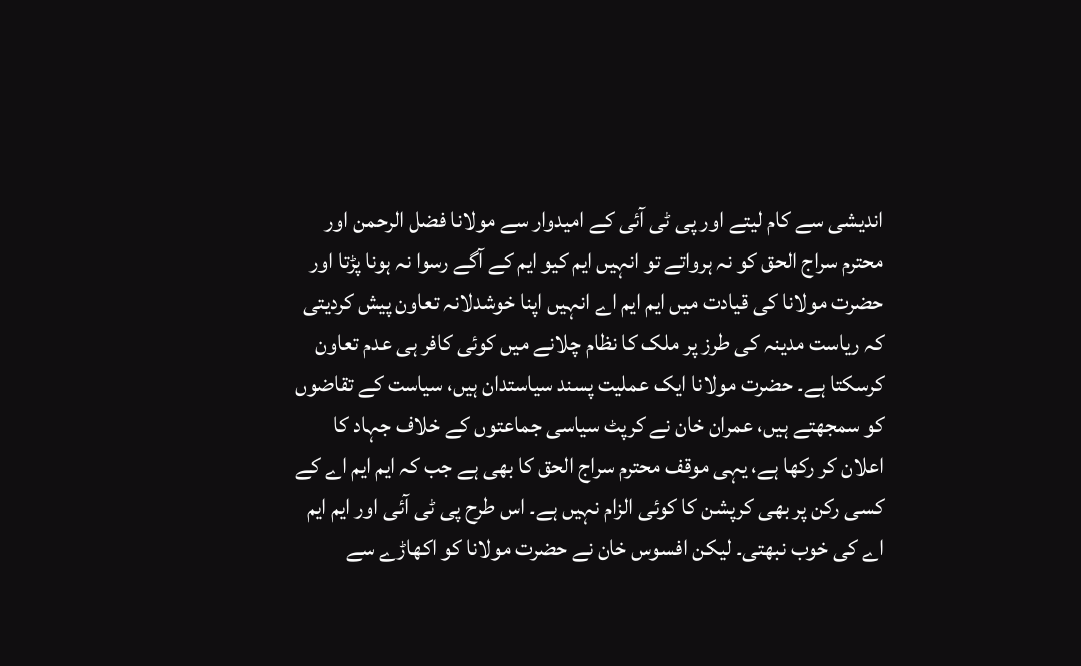اندیشی سے کام لیتے اور پی ٹی آئی کے امیدوار سے مولانا فضل الرحمن اور محترم سراج الحق کو نہ ہرواتے تو انہیں ایم کیو ایم کے آگے رسوا نہ ہونا پڑتا اور حضرت مولانا کی قیادت میں ایم ایم اے انہیں اپنا خوشدلانہ تعاون پیش کردیتی کہ ریاست مدینہ کی طرز پر ملک کا نظام چلانے میں کوئی کافر ہی عدم تعاون کرسکتا ہے۔ حضرت مولانا ایک عملیت پسند سیاستدان ہیں، سیاست کے تقاضوں کو سمجھتے ہیں، عمران خان نے کرپٹ سیاسی جماعتوں کے خلاف جہاد کا اعلان کر رکھا ہے، یہی موقف محترم سراج الحق کا بھی ہے جب کہ ایم ایم اے کے کسی رکن پر بھی کرپشن کا کوئی الزام نہیں ہے۔ اس طرح پی ٹی آئی اور ایم ایم اے کی خوب نبھتی۔ لیکن افسوس خان نے حضرت مولانا کو اکھاڑے سے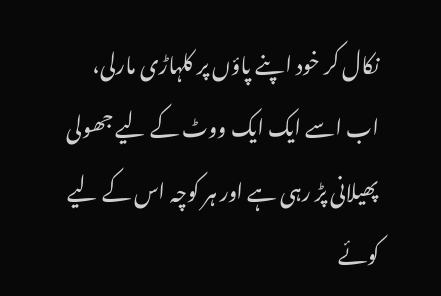نکال کر خود اپنے پاؤں پر کلہاڑی مارلی، اب اسے ایک ایک ووٹ کے لیے جھولی پھیلانی پڑ رہی ہے اور ہر کوچہ اس کے لیے کوئے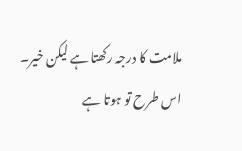ملامت کا درجہ رکھتا ہے لیکن خیر۔ اس طرح تو ہوتا ہے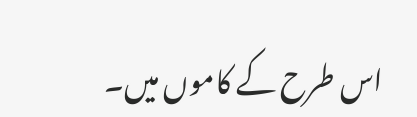اس طرح کے کاموں میں۔